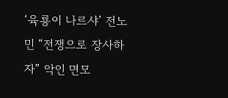‘육룡이 나르샤’ 전노민 “전쟁으로 장사하자” 악인 면모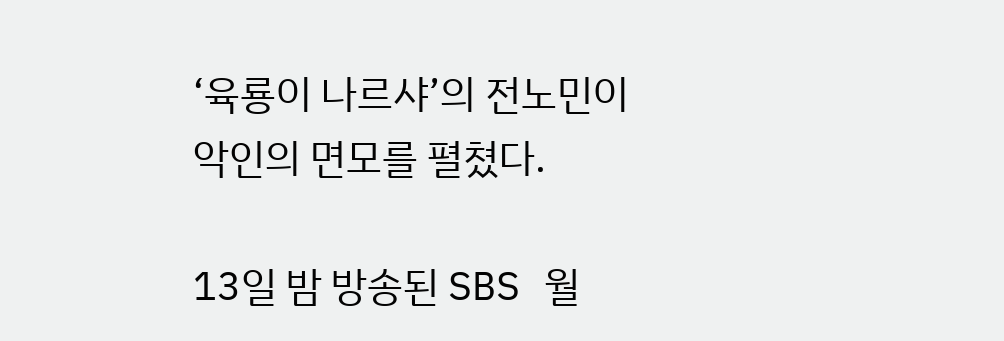‘육룡이 나르샤’의 전노민이 악인의 면모를 펼쳤다.

13일 밤 방송된 SBS 월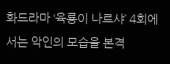화드라마 ‘육룡이 나르샤’ 4회에서는 악인의 모습을 본격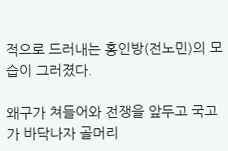적으로 드러내는 홍인방(전노민)의 모습이 그러졌다.

왜구가 쳐들어와 전쟁을 앞두고 국고가 바닥나자 골머리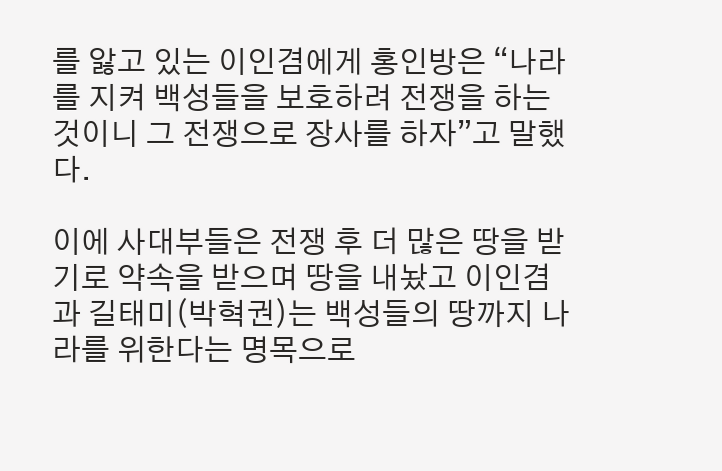를 앓고 있는 이인겸에게 홍인방은 “나라를 지켜 백성들을 보호하려 전쟁을 하는 것이니 그 전쟁으로 장사를 하자”고 말했다.

이에 사대부들은 전쟁 후 더 많은 땅을 받기로 약속을 받으며 땅을 내놨고 이인겸과 길태미(박혁권)는 백성들의 땅까지 나라를 위한다는 명목으로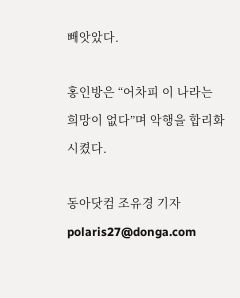빼앗았다.

홍인방은 “어차피 이 나라는 희망이 없다”며 악행을 합리화 시켰다.

동아닷컴 조유경 기자 polaris27@donga.com